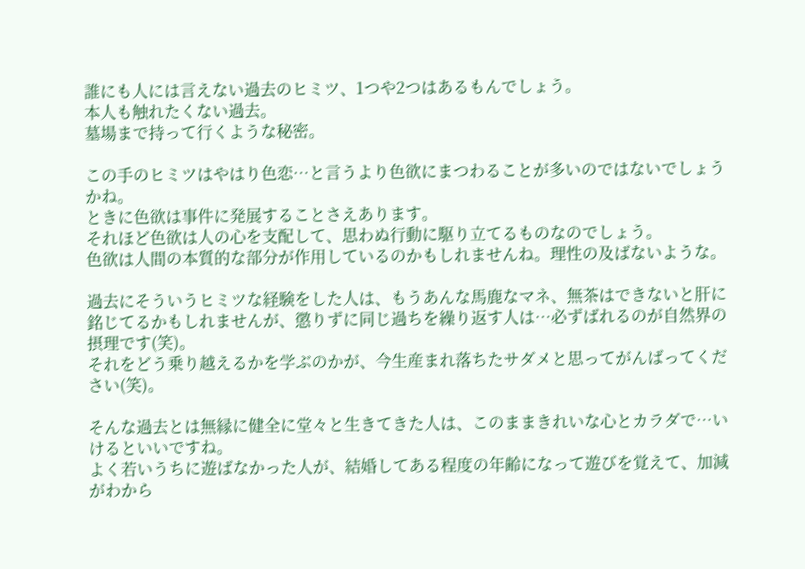誰にも人には言えない過去のヒミツ、1つや2つはあるもんでしょう。
本人も触れたくない過去。
墓場まで持って行くような秘密。

この手のヒミツはやはり色恋…と言うより色欲にまつわることが多いのではないでしょうかね。
ときに色欲は事件に発展することさえあります。
それほど色欲は人の心を支配して、思わぬ行動に駆り立てるものなのでしょう。
色欲は人間の本質的な部分が作用しているのかもしれませんね。理性の及ばないような。

過去にそういうヒミツな経験をした人は、もうあんな馬鹿なマネ、無茶はできないと肝に銘じてるかもしれませんが、懲りずに同じ過ちを繰り返す人は…必ずばれるのが自然界の摂理です(笑)。
それをどう乗り越えるかを学ぶのかが、今生産まれ落ちたサダメと思ってがんばってください(笑)。

そんな過去とは無縁に健全に堂々と生きてきた人は、このままきれいな心とカラダで…いけるといいですね。
よく若いうちに遊ばなかった人が、結婚してある程度の年齢になって遊びを覚えて、加減がわから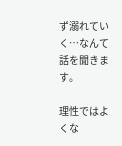ず溺れていく…なんて話を聞きます。

理性ではよくな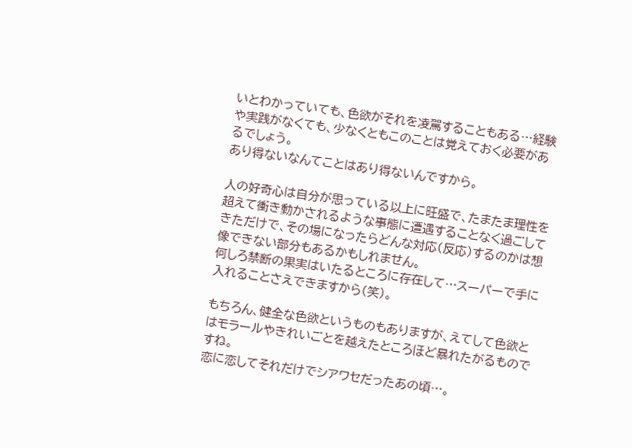いとわかっていても、色欲がそれを凌駕することもある…経験や実践がなくても、少なくともこのことは覚えておく必要があるでしょう。
あり得ないなんてことはあり得ないんですから。

人の好奇心は自分が思っている以上に旺盛で、たまたま理性を超えて衝き動かされるような事態に遭遇することなく過ごしてきただけで、その場になったらどんな対応(反応)するのかは想像できない部分もあるかもしれません。
何しろ禁断の果実はいたるところに存在して…スーパーで手に入れることさえできますから(笑)。

もちろん、健全な色欲というものもありますが、えてして色欲とはモラールやきれいごとを越えたところほど暴れたがるものですね。
恋に恋してそれだけでシアワセだったあの頃…。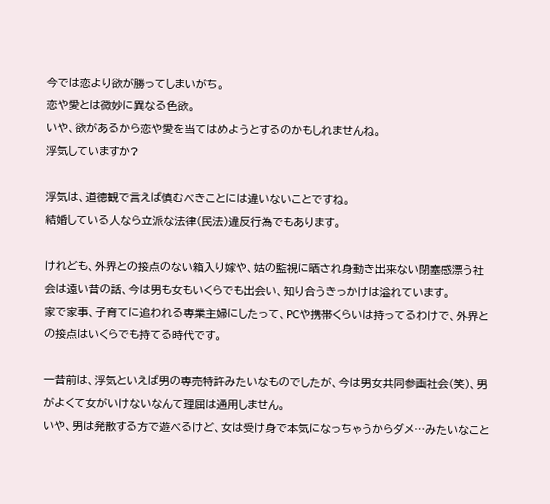今では恋より欲が勝ってしまいがち。
恋や愛とは微妙に異なる色欲。
いや、欲があるから恋や愛を当てはめようとするのかもしれませんね。
浮気していますか?

浮気は、道徳観で言えば慎むべきことには違いないことですね。
結婚している人なら立派な法律(民法)違反行為でもあります。

けれども、外界との接点のない箱入り嫁や、姑の監視に晒され身動き出来ない閉塞感漂う社会は遠い昔の話、今は男も女もいくらでも出会い、知り合うきっかけは溢れています。
家で家事、子育てに追われる専業主婦にしたって、PCや携帯くらいは持ってるわけで、外界との接点はいくらでも持てる時代です。

一昔前は、浮気といえば男の専売特許みたいなものでしたが、今は男女共同参画社会(笑)、男がよくて女がいけないなんて理屈は通用しません。
いや、男は発散する方で遊べるけど、女は受け身で本気になっちゃうからダメ…みたいなこと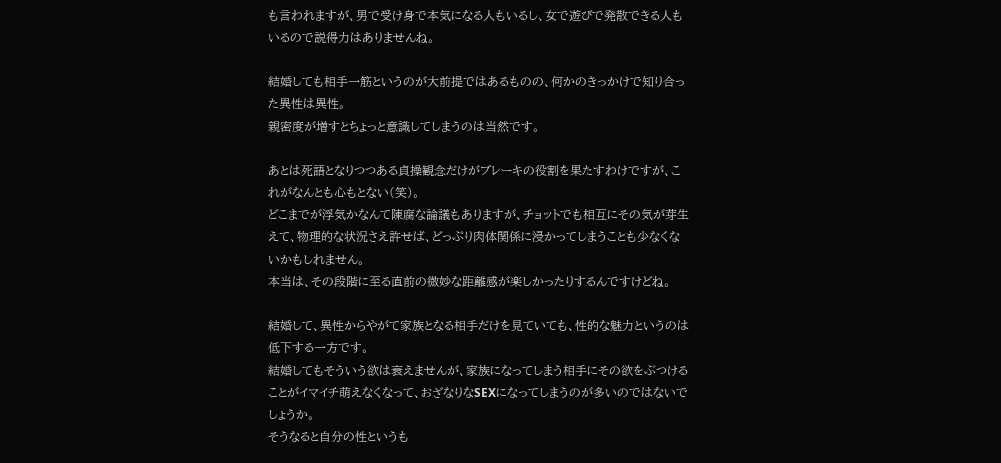も言われますが、男で受け身で本気になる人もいるし、女で遊びで発散できる人もいるので説得力はありませんね。

結婚しても相手一筋というのが大前提ではあるものの、何かのきっかけで知り合った異性は異性。
親密度が増すとちょっと意識してしまうのは当然です。

あとは死語となりつつある貞操観念だけがブレーキの役割を果たすわけですが、これがなんとも心もとない(笑)。
どこまでが浮気かなんて陳腐な論議もありますが、チョットでも相互にその気が芽生えて、物理的な状況さえ許せば、どっぷり肉体関係に浸かってしまうことも少なくないかもしれません。
本当は、その段階に至る直前の微妙な距離感が楽しかったりするんですけどね。

結婚して、異性からやがて家族となる相手だけを見ていても、性的な魅力というのは低下する一方です。
結婚してもそういう欲は衰えませんが、家族になってしまう相手にその欲をぶつけることがイマイチ萌えなくなって、おざなりなSEXになってしまうのが多いのではないでしょうか。
そうなると自分の性というも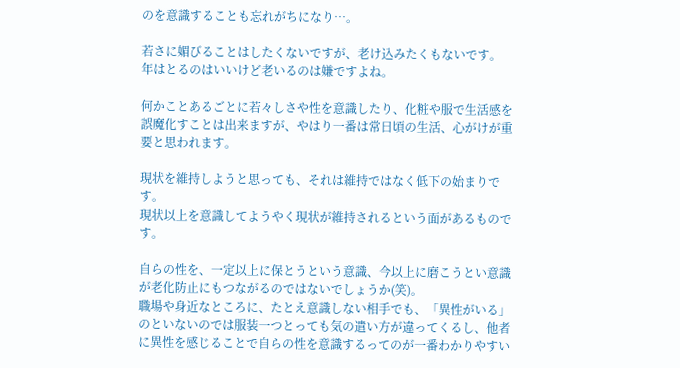のを意識することも忘れがちになり…。

若さに媚びることはしたくないですが、老け込みたくもないです。
年はとるのはいいけど老いるのは嫌ですよね。

何かことあるごとに若々しさや性を意識したり、化粧や服で生活感を誤魔化すことは出来ますが、やはり一番は常日頃の生活、心がけが重要と思われます。

現状を維持しようと思っても、それは維持ではなく低下の始まりです。
現状以上を意識してようやく現状が維持されるという面があるものです。

自らの性を、一定以上に保とうという意識、今以上に磨こうとい意識が老化防止にもつながるのではないでしょうか(笑)。
職場や身近なところに、たとえ意識しない相手でも、「異性がいる」のといないのでは服装一つとっても気の遣い方が違ってくるし、他者に異性を感じることで自らの性を意識するってのが一番わかりやすい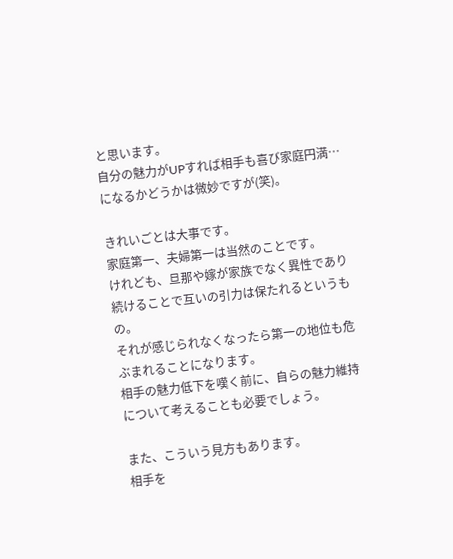と思います。
自分の魅力がUPすれば相手も喜び家庭円満…になるかどうかは微妙ですが(笑)。

きれいごとは大事です。
家庭第一、夫婦第一は当然のことです。
けれども、旦那や嫁が家族でなく異性であり続けることで互いの引力は保たれるというもの。
それが感じられなくなったら第一の地位も危ぶまれることになります。
相手の魅力低下を嘆く前に、自らの魅力維持について考えることも必要でしょう。

また、こういう見方もあります。
相手を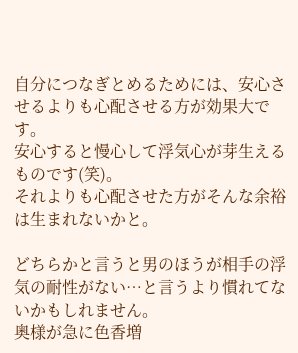自分につなぎとめるためには、安心させるよりも心配させる方が効果大です。
安心すると慢心して浮気心が芽生えるものです(笑)。
それよりも心配させた方がそんな余裕は生まれないかと。

どちらかと言うと男のほうが相手の浮気の耐性がない…と言うより慣れてないかもしれません。
奥様が急に色香増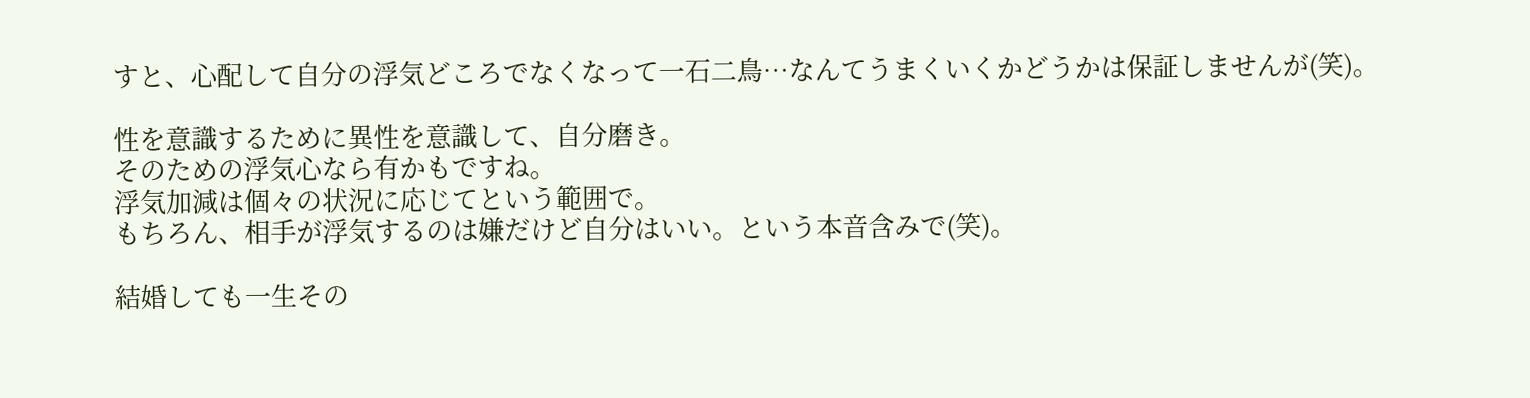すと、心配して自分の浮気どころでなくなって一石二鳥…なんてうまくいくかどうかは保証しませんが(笑)。

性を意識するために異性を意識して、自分磨き。
そのための浮気心なら有かもですね。
浮気加減は個々の状況に応じてという範囲で。
もちろん、相手が浮気するのは嫌だけど自分はいい。という本音含みで(笑)。

結婚しても一生その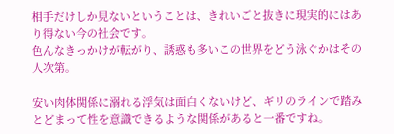相手だけしか見ないということは、きれいごと抜きに現実的にはあり得ない今の社会です。
色んなきっかけが転がり、誘惑も多いこの世界をどう泳ぐかはその人次第。

安い肉体関係に溺れる浮気は面白くないけど、ギリのラインで踏みとどまって性を意識できるような関係があると一番ですね。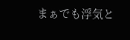まぁでも浮気と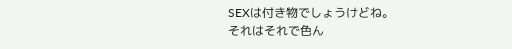SEXは付き物でしょうけどね。
それはそれで色ん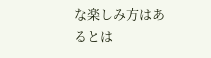な楽しみ方はあるとは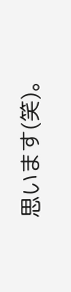思います(笑)。